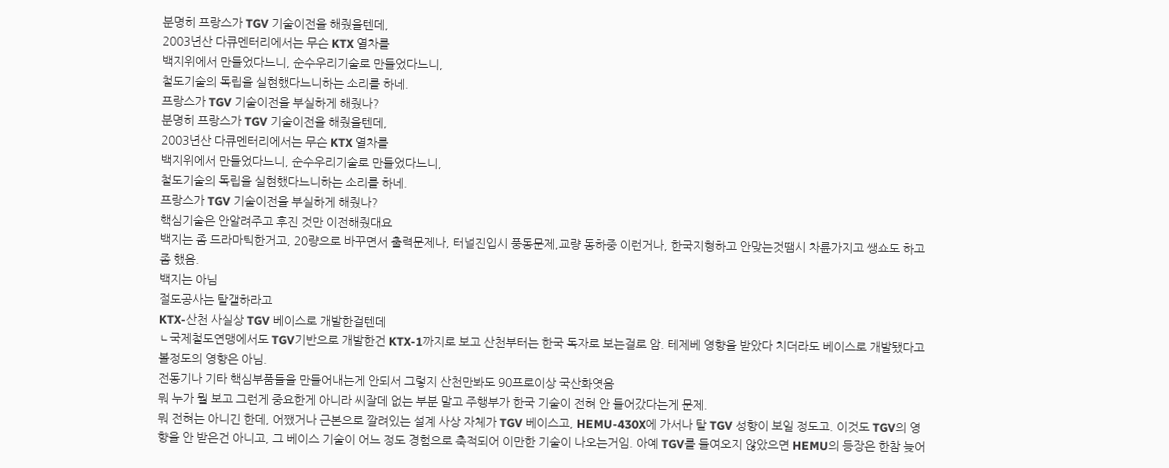분명히 프랑스가 TGV 기술이전을 해줬을텐데,
2003년산 다큐멘터리에서는 무슨 KTX 열차를
백지위에서 만들었다느니, 순수우리기술로 만들었다느니,
철도기술의 독립을 실현했다느니하는 소리를 하네.
프랑스가 TGV 기술이전을 부실하게 해줬나?
분명히 프랑스가 TGV 기술이전을 해줬을텐데,
2003년산 다큐멘터리에서는 무슨 KTX 열차를
백지위에서 만들었다느니, 순수우리기술로 만들었다느니,
철도기술의 독립을 실현했다느니하는 소리를 하네.
프랑스가 TGV 기술이전을 부실하게 해줬나?
핵심기술은 안알려주고 후진 것만 이전해줬대요
백지는 좀 드라마틱한거고, 20량으로 바꾸면서 출력문제나, 터널진입시 풍동문제,교량 동하중 이런거나, 한국지형하고 안맞는것땜시 차륜가지고 쌩쇼도 하고 좀 했음.
백지는 아님
절도공사는 탈갤하라고
KTX-산천 사실상 TGV 베이스로 개발한걸텐데
ㄴ국제철도연맹에서도 TGV기반으로 개발한건 KTX-1까지로 보고 산천부터는 한국 독자로 보는걸로 암. 테제베 영향을 받았다 치더라도 베이스로 개발됐다고 볼정도의 영향은 아님.
전동기나 기타 핵심부품들을 만들어내는게 안되서 그렇지 산천만봐도 90프로이상 국산화엿음
뭐 누가 뭘 보고 그런게 중요한게 아니라 씨잘데 없는 부분 말고 주행부가 한국 기술이 전혀 안 들어갔다는게 문제.
뭐 전혀는 아니긴 한데, 어쨌거나 근본으로 깔려있는 설계 사상 자체가 TGV 베이스고, HEMU-430X에 가서나 탈 TGV 성향이 보일 정도고. 이것도 TGV의 영향을 안 받은건 아니고, 그 베이스 기술이 어느 정도 경험으로 축적되어 이만한 기술이 나오는거임. 아예 TGV를 들여오지 않았으면 HEMU의 등장은 한참 늦어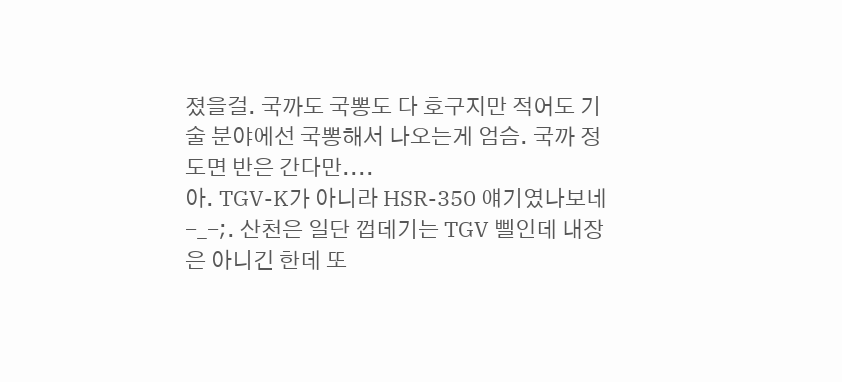졌을걸. 국까도 국뽕도 다 호구지만 적어도 기술 분야에선 국뽕해서 나오는게 엄슴. 국까 정도면 반은 간다만....
아. TGV-K가 아니라 HSR-350 얘기였나보네 -_-;. 산천은 일단 껍데기는 TGV 삘인데 내장은 아니긴 한데 또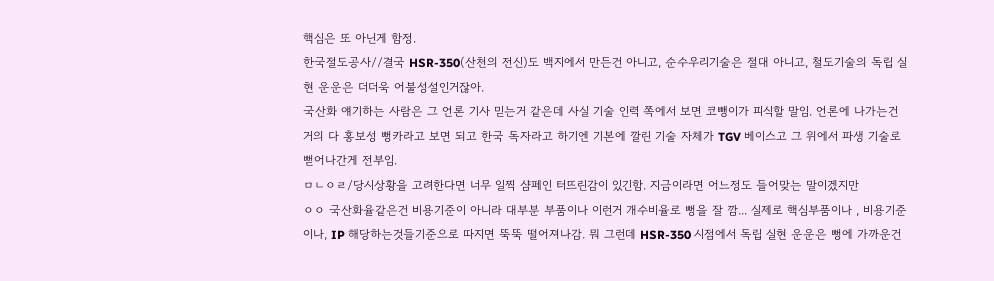핵심은 또 아닌게 함정.
한국절도공사//결국 HSR-350(산천의 전신)도 백지에서 만든건 아니고, 순수우리기술은 절대 아니고, 철도기술의 독립 실현 운운은 더더욱 어불성설인거잖아.
국산화 얘기하는 사람은 그 언론 기사 믿는거 같은데 사실 기술 인력 쪽에서 보면 코뺑이가 피식할 말임. 언론에 나가는건 거의 다 홍보성 뻥카라고 보면 되고 한국 독자라고 하기엔 기본에 깔린 기술 자체가 TGV 베이스고 그 위에서 파생 기술로 뻗어나간게 전부임.
ㅁㄴㅇㄹ/당시상황을 고려한다면 너무 일찍 샴페인 터뜨린감이 있긴함. 지금이라면 어느정도 들어맞는 말이겠지만
ㅇㅇ 국산화율같은건 비용기준이 아니라 대부분 부품이나 이런거 개수비율로 뻥을 잘 깜... 실제로 핵심부품이나 , 비용기준이나, IP 해당하는것들기준으로 따지면 뚝뚝 떨어져나감. 뭐 그런데 HSR-350 시점에서 독립 실현 운운은 뻥에 가까운건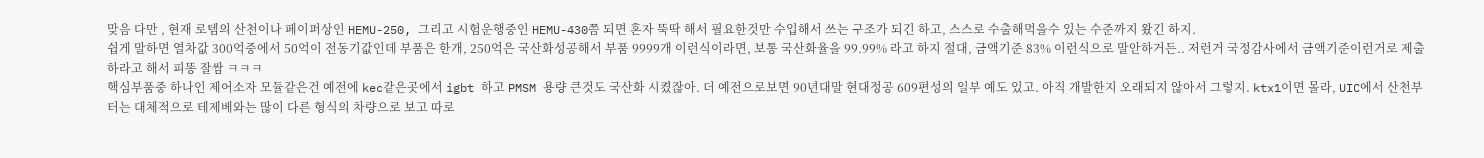맞음 다만 , 현재 로템의 산천이나 페이퍼상인 HEMU-250, 그리고 시험운행중인 HEMU-430쯤 되면 혼자 뚝딱 해서 필요한것만 수입해서 쓰는 구조가 되긴 하고, 스스로 수출해먹을수 있는 수준까지 왔긴 하지.
쉽게 말하면 열차값 300억중에서 50억이 전동기값인데 부품은 한개, 250억은 국산화성공해서 부품 9999개 이런식이라면, 보통 국산화율을 99.99% 라고 하지 절대, 금액기준 83% 이런식으로 말안하거든.. 저런거 국정감사에서 금액기준이런거로 제출하라고 해서 피똥 잘쌈 ㅋㅋㅋ
핵심부품중 하나인 제어소자 모듈같은건 예전에 kec같은곳에서 igbt 하고 PMSM 용량 큰것도 국산화 시켰잖아. 더 예전으로보면 90년대말 현대정공 609편성의 일부 예도 있고. 아직 개발한지 오래되지 않아서 그렇지. ktx1이면 몰라, UIC에서 산천부터는 대체적으로 테제베와는 많이 다른 형식의 차량으로 보고 따로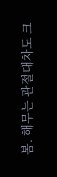봄. 해무는 관절대차도 크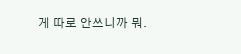게 따로 안쓰니까 뭐.